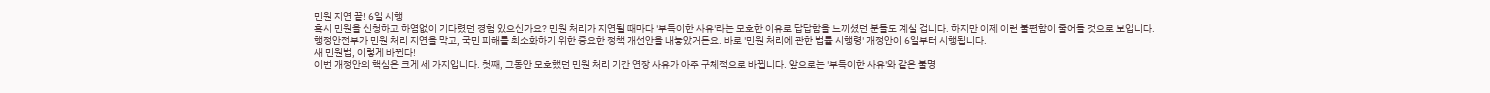민원 지연 끝! 6일 시행
혹시 민원을 신청하고 하염없이 기다렸던 경험 있으신가요? 민원 처리가 지연될 때마다 '부득이한 사유'라는 모호한 이유로 답답함을 느끼셨던 분들도 계실 겁니다. 하지만 이제 이런 불편함이 줄어들 것으로 보입니다.
행정안전부가 민원 처리 지연을 막고, 국민 피해를 최소화하기 위한 중요한 정책 개선안을 내놓았거든요. 바로 '민원 처리에 관한 법률 시행령' 개정안이 6일부터 시행됩니다.
새 민원법, 이렇게 바뀐다!
이번 개정안의 핵심은 크게 세 가지입니다. 첫째, 그동안 모호했던 민원 처리 기간 연장 사유가 아주 구체적으로 바뀝니다. 앞으로는 '부득이한 사유'와 같은 불명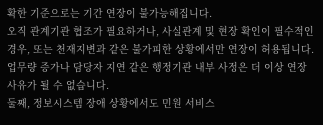확한 기준으로는 기간 연장이 불가능해집니다.
오직 관계기관 협조가 필요하거나, 사실관계 및 현장 확인이 필수적인 경우, 또는 천재지변과 같은 불가피한 상황에서만 연장이 허용됩니다. 업무량 증가나 담당자 지연 같은 행정기관 내부 사정은 더 이상 연장 사유가 될 수 없습니다.
둘째, 정보시스템 장애 상황에서도 민원 서비스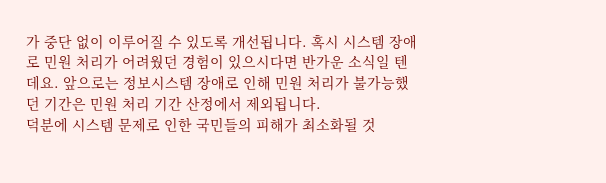가 중단 없이 이루어질 수 있도록 개선됩니다. 혹시 시스템 장애로 민원 처리가 어려웠던 경험이 있으시다면 반가운 소식일 텐데요. 앞으로는 정보시스템 장애로 인해 민원 처리가 불가능했던 기간은 민원 처리 기간 산정에서 제외됩니다.
덕분에 시스템 문제로 인한 국민들의 피해가 최소화될 것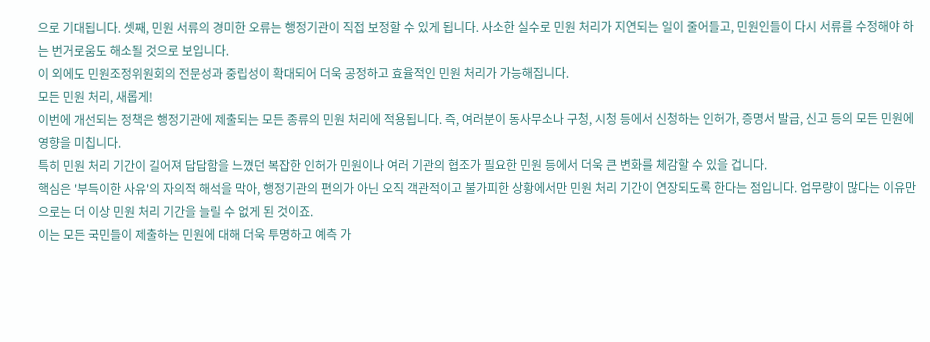으로 기대됩니다. 셋째, 민원 서류의 경미한 오류는 행정기관이 직접 보정할 수 있게 됩니다. 사소한 실수로 민원 처리가 지연되는 일이 줄어들고, 민원인들이 다시 서류를 수정해야 하는 번거로움도 해소될 것으로 보입니다.
이 외에도 민원조정위원회의 전문성과 중립성이 확대되어 더욱 공정하고 효율적인 민원 처리가 가능해집니다.
모든 민원 처리, 새롭게!
이번에 개선되는 정책은 행정기관에 제출되는 모든 종류의 민원 처리에 적용됩니다. 즉, 여러분이 동사무소나 구청, 시청 등에서 신청하는 인허가, 증명서 발급, 신고 등의 모든 민원에 영향을 미칩니다.
특히 민원 처리 기간이 길어져 답답함을 느꼈던 복잡한 인허가 민원이나 여러 기관의 협조가 필요한 민원 등에서 더욱 큰 변화를 체감할 수 있을 겁니다.
핵심은 '부득이한 사유'의 자의적 해석을 막아, 행정기관의 편의가 아닌 오직 객관적이고 불가피한 상황에서만 민원 처리 기간이 연장되도록 한다는 점입니다. 업무량이 많다는 이유만으로는 더 이상 민원 처리 기간을 늘릴 수 없게 된 것이죠.
이는 모든 국민들이 제출하는 민원에 대해 더욱 투명하고 예측 가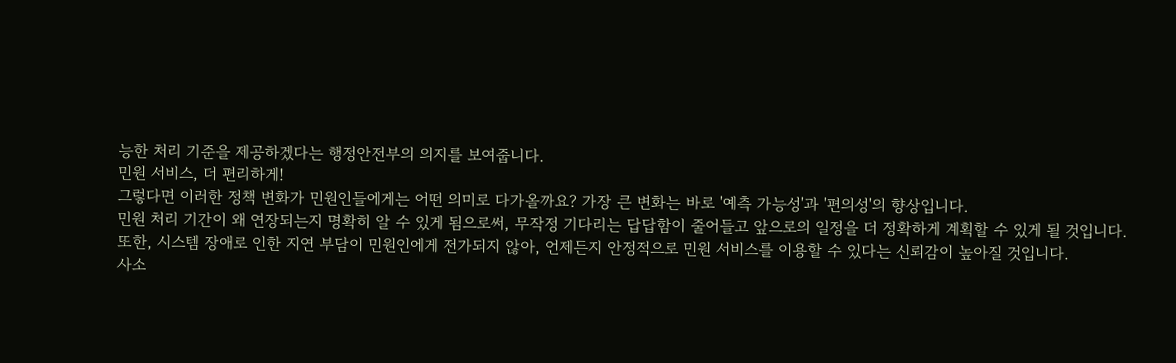능한 처리 기준을 제공하겠다는 행정안전부의 의지를 보여줍니다.
민원 서비스, 더 편리하게!
그렇다면 이러한 정책 변화가 민원인들에게는 어떤 의미로 다가올까요? 가장 큰 변화는 바로 '예측 가능성'과 '편의성'의 향상입니다.
민원 처리 기간이 왜 연장되는지 명확히 알 수 있게 됨으로써, 무작정 기다리는 답답함이 줄어들고 앞으로의 일정을 더 정확하게 계획할 수 있게 될 것입니다.
또한, 시스템 장애로 인한 지연 부담이 민원인에게 전가되지 않아, 언제든지 안정적으로 민원 서비스를 이용할 수 있다는 신뢰감이 높아질 것입니다.
사소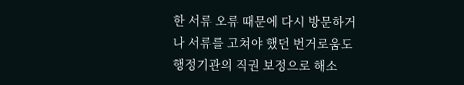한 서류 오류 때문에 다시 방문하거나 서류를 고쳐야 했던 번거로움도 행정기관의 직권 보정으로 해소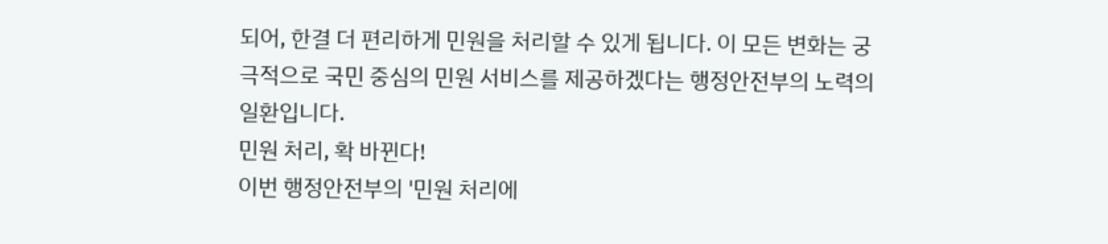되어, 한결 더 편리하게 민원을 처리할 수 있게 됩니다. 이 모든 변화는 궁극적으로 국민 중심의 민원 서비스를 제공하겠다는 행정안전부의 노력의 일환입니다.
민원 처리, 확 바뀐다!
이번 행정안전부의 '민원 처리에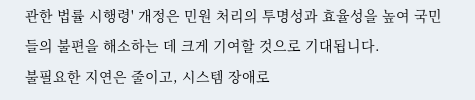관한 법률 시행령' 개정은 민원 처리의 투명성과 효율성을 높여 국민들의 불편을 해소하는 데 크게 기여할 것으로 기대됩니다.
불필요한 지연은 줄이고, 시스템 장애로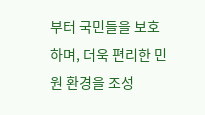부터 국민들을 보호하며, 더욱 편리한 민원 환경을 조성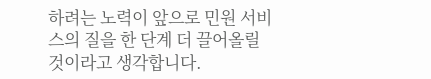하려는 노력이 앞으로 민원 서비스의 질을 한 단계 더 끌어올릴 것이라고 생각합니다.